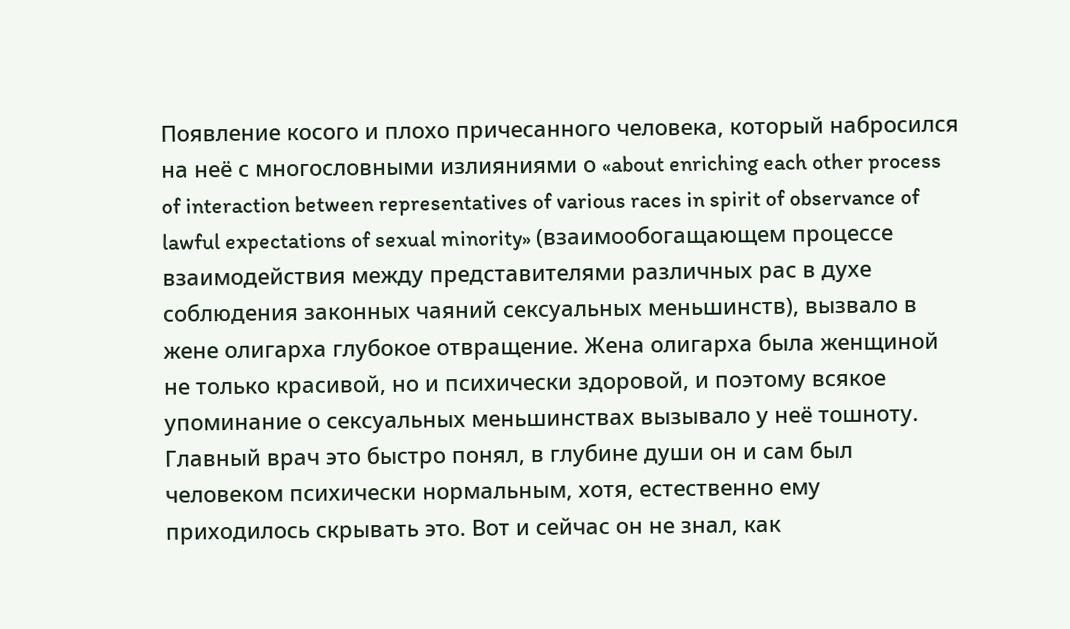Появление косого и плохо причесанного человека, который набросился на неё с многословными излияниями о «about enriching each other process of interaction between representatives of various races in spirit of observance of lawful expectations of sexual minority» (взаимообогащающем процессе взаимодействия между представителями различных рас в духе соблюдения законных чаяний сексуальных меньшинств), вызвало в жене олигарха глубокое отвращение. Жена олигарха была женщиной не только красивой, но и психически здоровой, и поэтому всякое упоминание о сексуальных меньшинствах вызывало у неё тошноту. Главный врач это быстро понял, в глубине души он и сам был человеком психически нормальным, хотя, естественно ему приходилось скрывать это. Вот и сейчас он не знал, как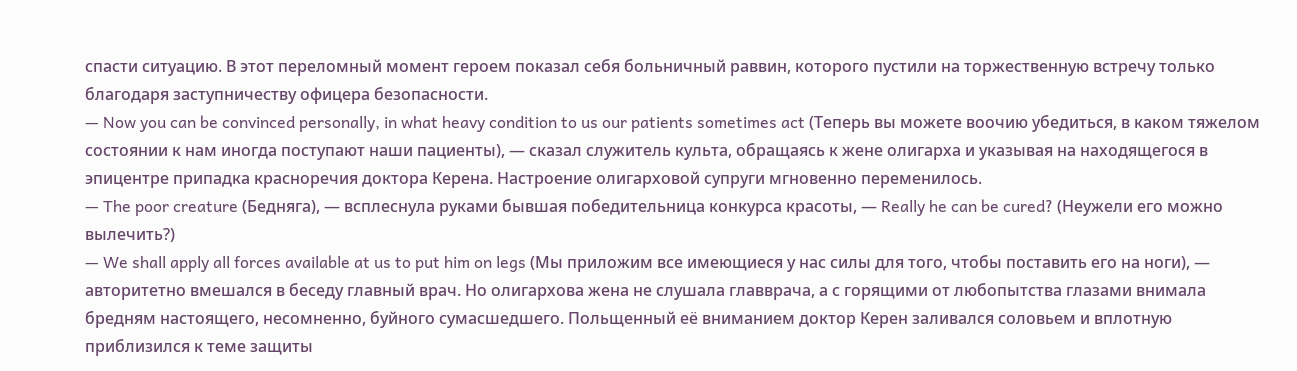спасти ситуацию. В этот переломный момент героем показал себя больничный раввин, которого пустили на торжественную встречу только благодаря заступничеству офицера безопасности.
— Now you can be convinced personally, in what heavy condition to us our patients sometimes act (Теперь вы можете воочию убедиться, в каком тяжелом состоянии к нам иногда поступают наши пациенты), — сказал служитель культа, обращаясь к жене олигарха и указывая на находящегося в эпицентре припадка красноречия доктора Керена. Настроение олигарховой супруги мгновенно переменилось.
— The poor creature (Бедняга), — всплеснула руками бывшая победительница конкурса красоты, — Really he can be cured? (Неужели его можно вылечить?)
— We shall apply all forces available at us to put him on legs (Мы приложим все имеющиеся у нас силы для того, чтобы поставить его на ноги), — авторитетно вмешался в беседу главный врач. Но олигархова жена не слушала главврача, а с горящими от любопытства глазами внимала бредням настоящего, несомненно, буйного сумасшедшего. Польщенный её вниманием доктор Керен заливался соловьем и вплотную приблизился к теме защиты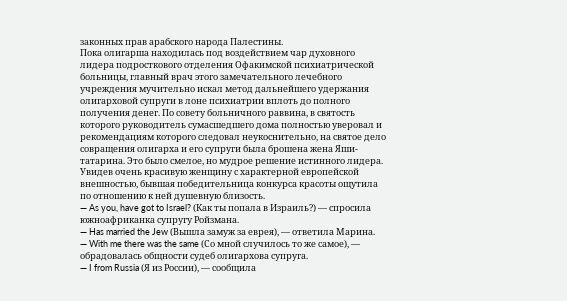законных прав арабского народа Палестины.
Пока олигарша находилась под воздействием чар духовного лидера подросткового отделения Офакимской психиатрической больницы, главный врач этого замечательного лечебного учреждения мучительно искал метод дальнейшего удержания олигарховой супруги в лоне психиатрии вплоть до полного получения денег. По совету больничного раввина, в святость которого руководитель сумасшедшего дома полностью уверовал и рекомендациям которого следовал неукоснительно, на святое дело совращения олигарха и его супруги была брошена жена Яши-татарина. Это было смелое, но мудрое решение истинного лидера. Увидев очень красивую женщину с характерной европейской внешностью, бывшая победительница конкурса красоты ощутила по отношению к ней душевную близость.
— As you, have got to Israel? (Как ты попала в Израиль?) — спросила южноафриканка супругу Ройзмана.
— Has married the Jew (Вышла замуж за еврея), — ответила Марина.
— With me there was the same (Со мной случилось то же самое), — обрадовалась общности судеб олигархова супруга.
— I from Russia (Я из России), — сообщила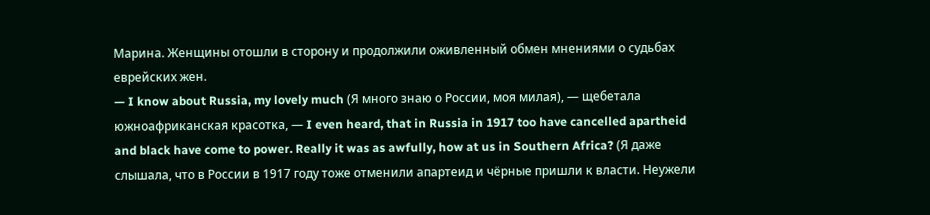Марина. Женщины отошли в сторону и продолжили оживленный обмен мнениями о судьбах еврейских жен.
— I know about Russia, my lovely much (Я много знаю о России, моя милая), — щебетала южноафриканская красотка, — I even heard, that in Russia in 1917 too have cancelled apartheid and black have come to power. Really it was as awfully, how at us in Southern Africa? (Я даже слышала, что в России в 1917 году тоже отменили апартеид и чёрные пришли к власти. Неужели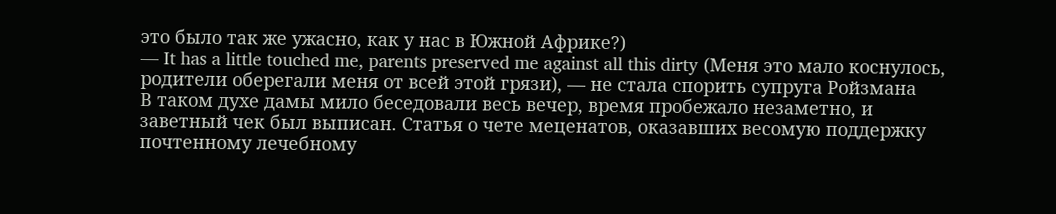это было так же ужасно, как у нас в Южной Африке?)
— It has a little touched me, parents preserved me against all this dirty (Меня это мало коснулось, родители оберегали меня от всей этой грязи), — не стала спорить супруга Ройзмана
В таком духе дамы мило беседовали весь вечер, время пробежало незаметно, и заветный чек был выписан. Статья о чете меценатов, оказавших весомую поддержку почтенному лечебному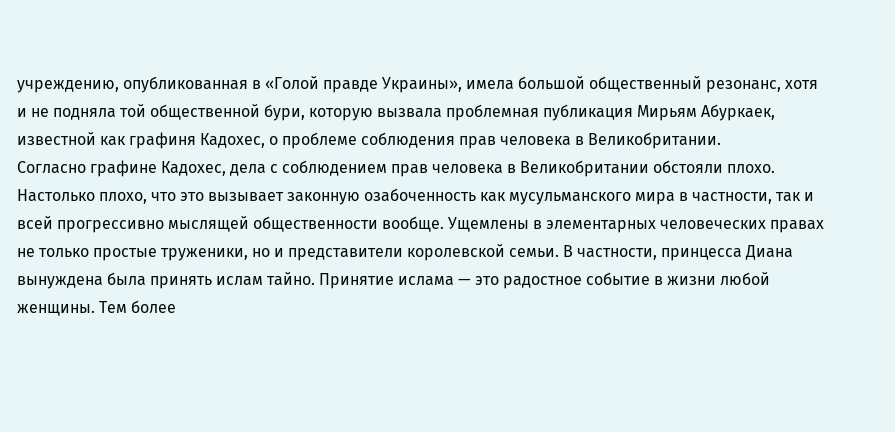учреждению, опубликованная в «Голой правде Украины», имела большой общественный резонанс, хотя и не подняла той общественной бури, которую вызвала проблемная публикация Мирьям Абуркаек, известной как графиня Кадохес, о проблеме соблюдения прав человека в Великобритании.
Согласно графине Кадохес, дела с соблюдением прав человека в Великобритании обстояли плохо. Настолько плохо, что это вызывает законную озабоченность как мусульманского мира в частности, так и всей прогрессивно мыслящей общественности вообще. Ущемлены в элементарных человеческих правах не только простые труженики, но и представители королевской семьи. В частности, принцесса Диана вынуждена была принять ислам тайно. Принятие ислама — это радостное событие в жизни любой женщины. Тем более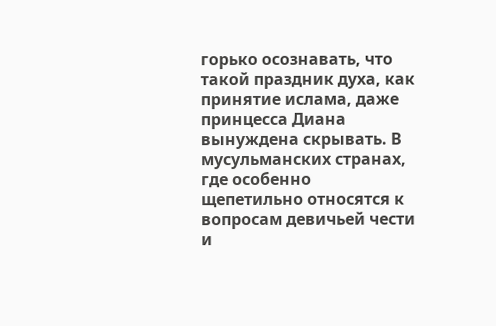горько осознавать, что такой праздник духа, как принятие ислама, даже принцесса Диана вынуждена скрывать. В мусульманских странах, где особенно щепетильно относятся к вопросам девичьей чести и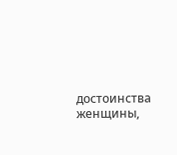достоинства женщины,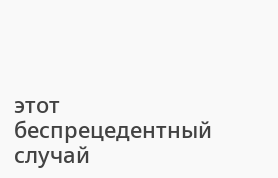этот беспрецедентный случай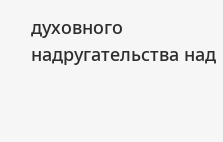духовного надругательства над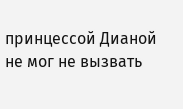принцессой Дианой не мог не вызвать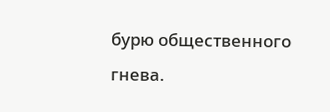бурю общественного гнева.